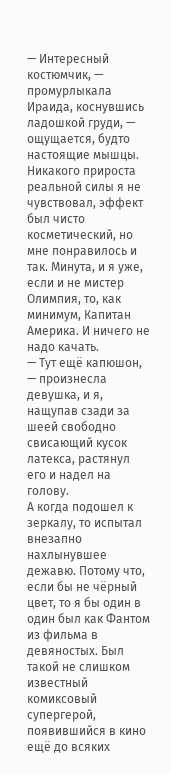— Интересный костюмчик, — промурлыкала Ираида, коснувшись ладошкой груди, — ощущается, будто настоящие мышцы.
Никакого прироста реальной силы я не чувствовал, эффект был чисто косметический, но мне понравилось и так. Минута, и я уже, если и не мистер Олимпия, то, как минимум, Капитан Америка. И ничего не надо качать.
— Тут ещё капюшон, — произнесла девушка, и я, нащупав сзади за шеей свободно свисающий кусок латекса, растянул его и надел на голову.
А когда подошел к зеркалу, то испытал внезапно нахлынувшее дежавю. Потому что, если бы не чёрный цвет, то я бы один в один был как Фантом из фильма в девяностых. Был такой не слишком известный комиксовый супергерой, появившийся в кино ещё до всяких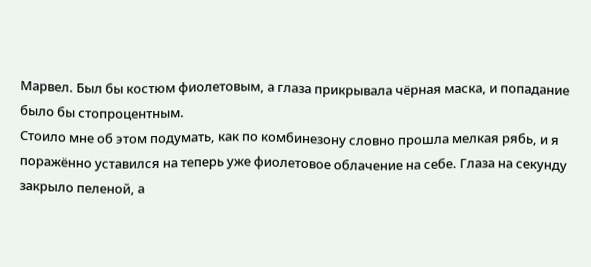Марвел. Был бы костюм фиолетовым, а глаза прикрывала чёрная маска, и попадание было бы стопроцентным.
Стоило мне об этом подумать, как по комбинезону словно прошла мелкая рябь, и я поражённо уставился на теперь уже фиолетовое облачение на себе. Глаза на секунду закрыло пеленой, а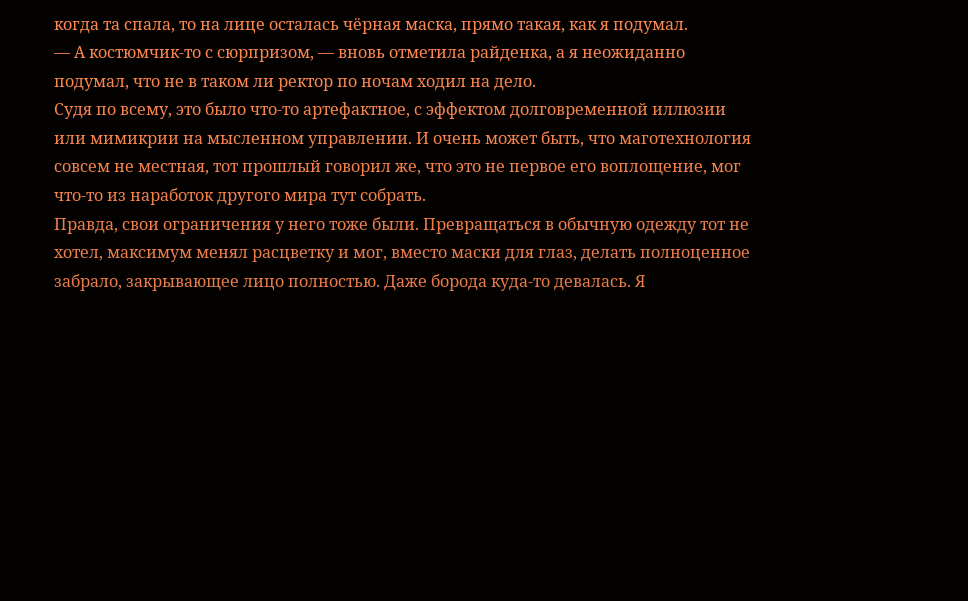когда та спала, то на лице осталась чёрная маска, прямо такая, как я подумал.
— А костюмчик-то с сюрпризом, — вновь отметила райденка, а я неожиданно подумал, что не в таком ли ректор по ночам ходил на дело.
Судя по всему, это было что-то артефактное, с эффектом долговременной иллюзии или мимикрии на мысленном управлении. И очень может быть, что маготехнология совсем не местная, тот прошлый говорил же, что это не первое его воплощение, мог что-то из наработок другого мира тут собрать.
Правда, свои ограничения у него тоже были. Превращаться в обычную одежду тот не хотел, максимум менял расцветку и мог, вместо маски для глаз, делать полноценное забрало, закрывающее лицо полностью. Даже борода куда-то девалась. Я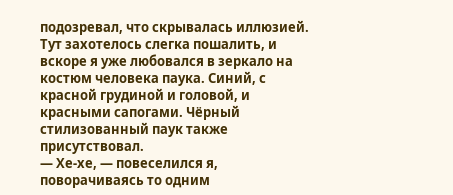подозревал, что скрывалась иллюзией.
Тут захотелось слегка пошалить, и вскоре я уже любовался в зеркало на костюм человека паука. Синий, с красной грудиной и головой, и красными сапогами. Чёрный стилизованный паук также присутствовал.
— Хе-хе, — повеселился я, поворачиваясь то одним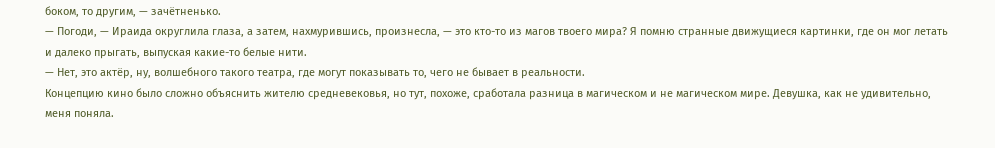боком, то другим, — зачётненько.
— Погоди, — Ираида округлила глаза, а затем, нахмурившись, произнесла, — это кто-то из магов твоего мира? Я помню странные движущиеся картинки, где он мог летать и далеко прыгать, выпуская какие-то белые нити.
— Нет, это актёр, ну, волшебного такого театра, где могут показывать то, чего не бывает в реальности.
Концепцию кино было сложно объяснить жителю средневековья, но тут, похоже, сработала разница в магическом и не магическом мире. Девушка, как не удивительно, меня поняла.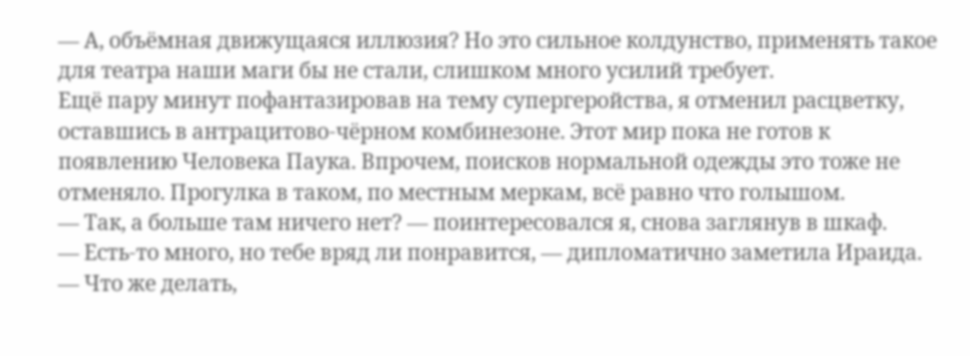— А, объёмная движущаяся иллюзия? Но это сильное колдунство, применять такое для театра наши маги бы не стали, слишком много усилий требует.
Ещё пару минут пофантазировав на тему супергеройства, я отменил расцветку, оставшись в антрацитово-чёрном комбинезоне. Этот мир пока не готов к появлению Человека Паука. Впрочем, поисков нормальной одежды это тоже не отменяло. Прогулка в таком, по местным меркам, всё равно что голышом.
— Так, а больше там ничего нет? — поинтересовался я, снова заглянув в шкаф.
— Есть-то много, но тебе вряд ли понравится, — дипломатично заметила Ираида.
— Что же делать,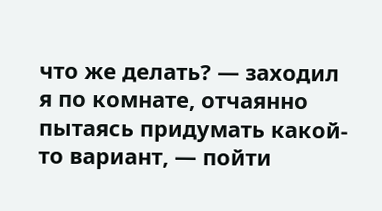что же делать? — заходил я по комнате, отчаянно пытаясь придумать какой-то вариант, — пойти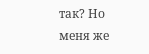так? Но меня же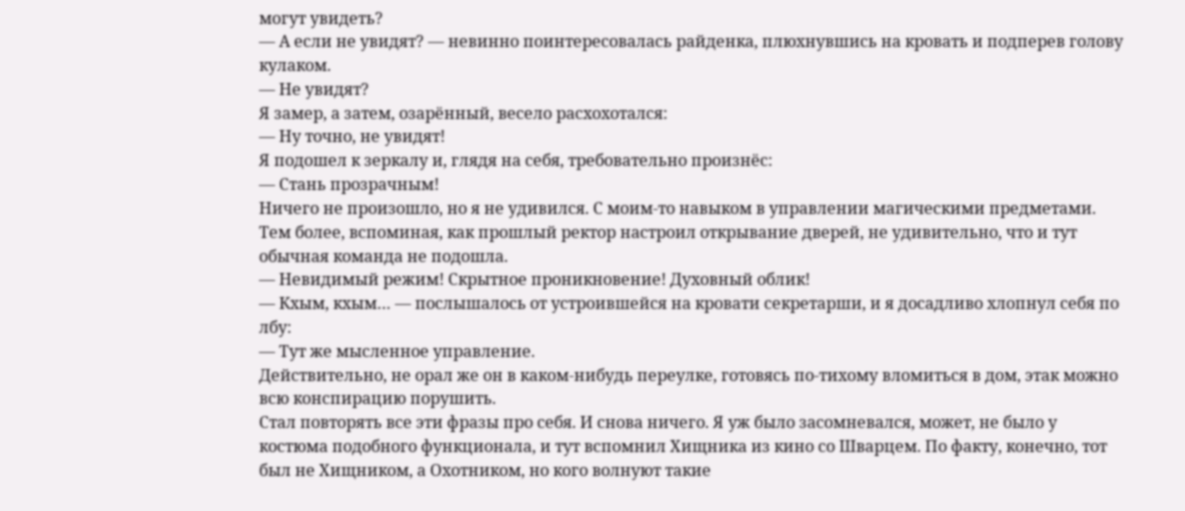могут увидеть?
— А если не увидят? — невинно поинтересовалась райденка, плюхнувшись на кровать и подперев голову кулаком.
— Не увидят?
Я замер, а затем, озарённый, весело расхохотался:
— Ну точно, не увидят!
Я подошел к зеркалу и, глядя на себя, требовательно произнёс:
— Стань прозрачным!
Ничего не произошло, но я не удивился. С моим-то навыком в управлении магическими предметами. Тем более, вспоминая, как прошлый ректор настроил открывание дверей, не удивительно, что и тут обычная команда не подошла.
— Невидимый режим! Скрытное проникновение! Духовный облик!
— Кхым, кхым… — послышалось от устроившейся на кровати секретарши, и я досадливо хлопнул себя по лбу:
— Тут же мысленное управление.
Действительно, не орал же он в каком-нибудь переулке, готовясь по-тихому вломиться в дом, этак можно всю конспирацию порушить.
Стал повторять все эти фразы про себя. И снова ничего. Я уж было засомневался, может, не было у костюма подобного функционала, и тут вспомнил Хищника из кино со Шварцем. По факту, конечно, тот был не Хищником, а Охотником, но кого волнуют такие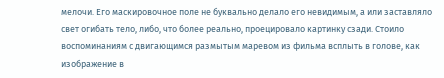мелочи. Его маскировочное поле не буквально делало его невидимым, а или заставляло свет огибать тело, либо, что более реально, проецировало картинку сзади. Стоило воспоминаниям с двигающимся размытым маревом из фильма всплыть в голове, как изображение в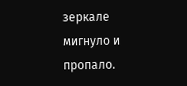зеркале мигнуло и пропало.